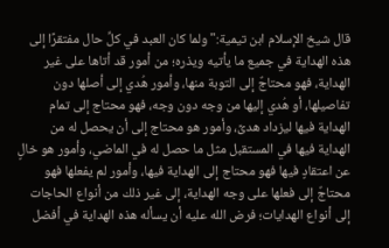قال شيخ الإسلام ابن تيمية:"ولما كان العبد في كلِّ حال مفتقرًا إلى هذه الهداية في جميع ما يأتيه ويذره؛ من أمور قد أتاها على غير الهداية، فهو محتاجٌ إلى التوبة منها، وأمور هُدي إلى أصلها دون تفاصيلها، أو هُدي إليها من وجه دون وجه، فهو محتاج إلى تمام الهداية فيها ليزداد هدىً، وأمور هو محتاج إلى أن يحصل له من الهداية فيها في المستقبل مثل ما حصل له في الماضي، وأمور هو خالٍ عن اعتقادٍ فيها فهو محتاج إلى الهداية فيها، وأمور لم يفعلها فهو محتاجٌ إلى فعلها على وجه الهداية، إلى غير ذلك من أنواع الحاجات إلى أنواع الهدايات؛ فرض الله عليه أن يسأله هذه الهداية في أفضل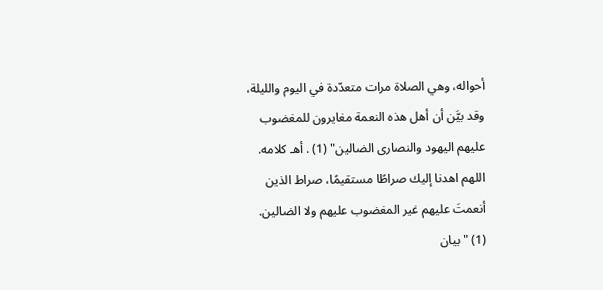أحواله، وهي الصلاة مرات متعدّدة في اليوم والليلة، وقد بيَّن أن أهل هذه النعمة مغايرون للمغضوب عليهم اليهود والنصارى الضالين" (1) . أهـ كلامه.
اللهم اهدنا إليك صراطًا مستقيمًا، صراط الذين أنعمتَ عليهم غير المغضوب عليهم ولا الضالين.
(1) "بيان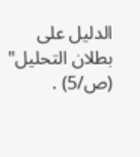الدليل على بطلان التحليل" (ص/5) .